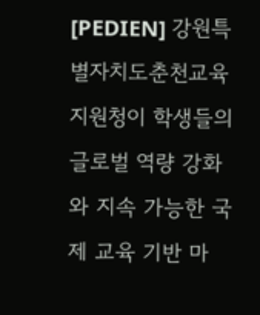[PEDIEN] 강원특별자치도춘천교육지원청이 학생들의 글로벌 역량 강화와 지속 가능한 국제 교육 기반 마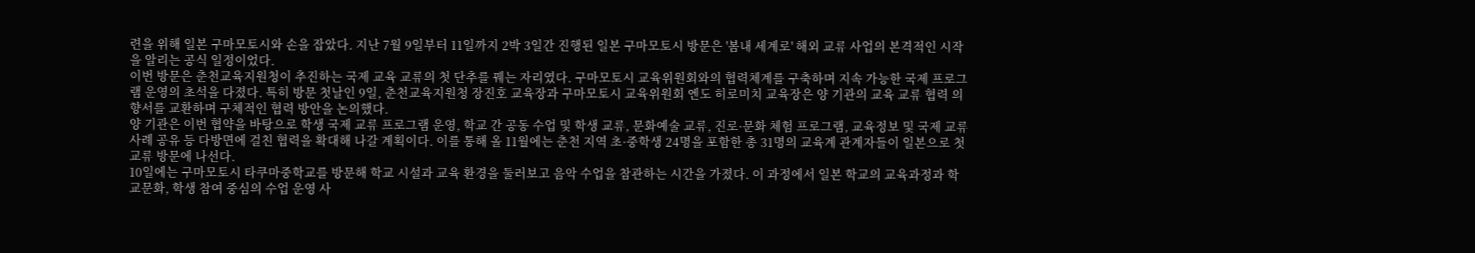련을 위해 일본 구마모토시와 손을 잡았다. 지난 7월 9일부터 11일까지 2박 3일간 진행된 일본 구마모토시 방문은 '봄내 세계로' 해외 교류 사업의 본격적인 시작을 알리는 공식 일정이었다.
이번 방문은 춘천교육지원청이 추진하는 국제 교육 교류의 첫 단추를 꿰는 자리였다. 구마모토시 교육위원회와의 협력체계를 구축하며 지속 가능한 국제 프로그램 운영의 초석을 다졌다. 특히 방문 첫날인 9일, 춘천교육지원청 장진호 교육장과 구마모토시 교육위원회 엔도 히로미치 교육장은 양 기관의 교육 교류 협력 의향서를 교환하며 구체적인 협력 방안을 논의했다.
양 기관은 이번 협약을 바탕으로 학생 국제 교류 프로그램 운영, 학교 간 공동 수업 및 학생 교류, 문화예술 교류, 진로·문화 체험 프로그램, 교육정보 및 국제 교류 사례 공유 등 다방면에 걸친 협력을 확대해 나갈 계획이다. 이를 통해 올 11월에는 춘천 지역 초·중학생 24명을 포함한 총 31명의 교육계 관계자들이 일본으로 첫 교류 방문에 나선다.
10일에는 구마모토시 타쿠마중학교를 방문해 학교 시설과 교육 환경을 둘러보고 음악 수업을 참관하는 시간을 가졌다. 이 과정에서 일본 학교의 교육과정과 학교문화, 학생 참여 중심의 수업 운영 사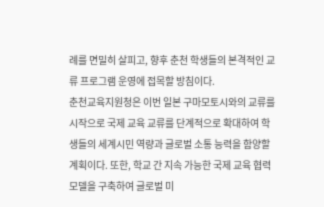례를 면밀히 살피고, 향후 춘천 학생들의 본격적인 교류 프로그램 운영에 접목할 방침이다.
춘천교육지원청은 이번 일본 구마모토시와의 교류를 시작으로 국제 교육 교류를 단계적으로 확대하여 학생들의 세계시민 역량과 글로벌 소통 능력을 함양할 계획이다. 또한, 학교 간 지속 가능한 국제 교육 협력 모델을 구축하여 글로벌 미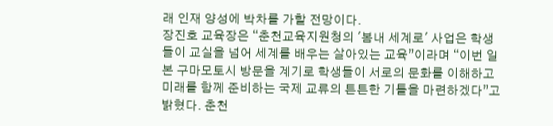래 인재 양성에 박차를 가할 전망이다.
장진호 교육장은 “춘천교육지원청의 '봄내 세계로' 사업은 학생들이 교실을 넘어 세계를 배우는 살아있는 교육”이라며 “이번 일본 구마모토시 방문을 계기로 학생들이 서로의 문화를 이해하고 미래를 함께 준비하는 국제 교류의 튼튼한 기틀을 마련하겠다”고 밝혔다. 춘천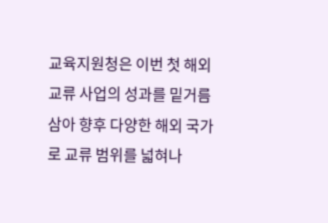교육지원청은 이번 첫 해외 교류 사업의 성과를 밑거름 삼아 향후 다양한 해외 국가로 교류 범위를 넓혀나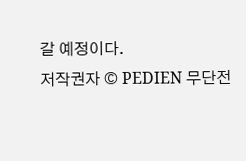갈 예정이다.
저작권자 © PEDIEN 무단전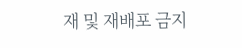재 및 재배포 금지